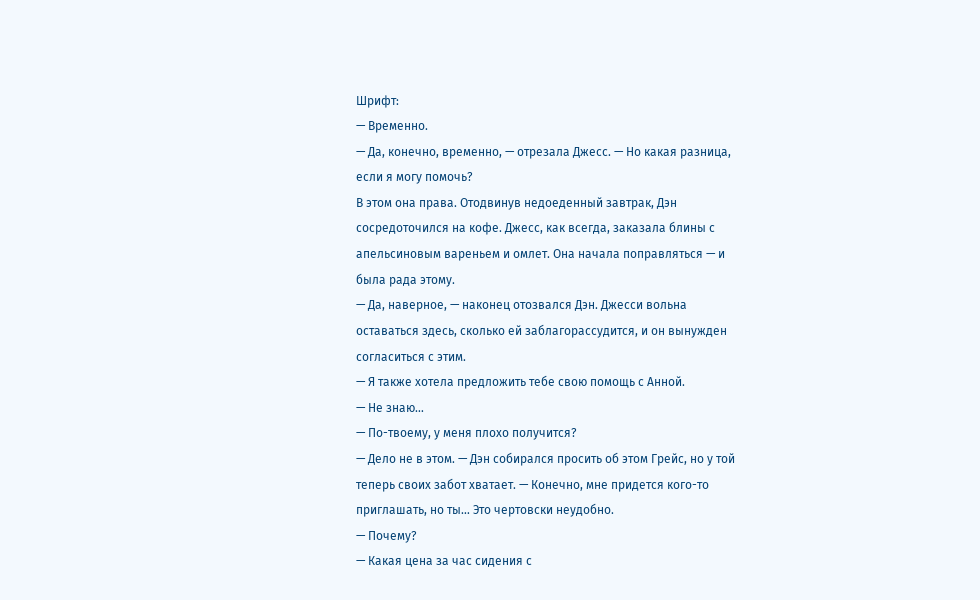Шрифт:
— Временно.
— Да, конечно, временно, — отрезала Джесс. — Но какая разница, если я могу помочь?
В этом она права. Отодвинув недоеденный завтрак, Дэн сосредоточился на кофе. Джесс, как всегда, заказала блины с апельсиновым вареньем и омлет. Она начала поправляться — и была рада этому.
— Да, наверное, — наконец отозвался Дэн. Джесси вольна оставаться здесь, сколько ей заблагорассудится, и он вынужден согласиться с этим.
— Я также хотела предложить тебе свою помощь с Анной.
— Не знаю…
— По-твоему, у меня плохо получится?
— Дело не в этом. — Дэн собирался просить об этом Грейс, но у той теперь своих забот хватает. — Конечно, мне придется кого-то приглашать, но ты… Это чертовски неудобно.
— Почему?
— Какая цена за час сидения с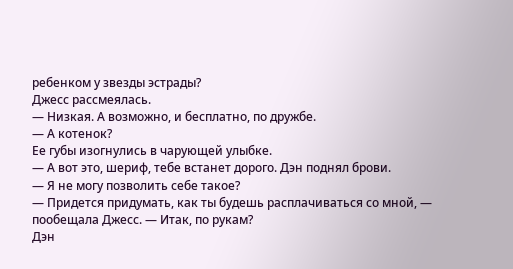ребенком у звезды эстрады?
Джесс рассмеялась.
— Низкая. А возможно, и бесплатно, по дружбе.
— А котенок?
Ее губы изогнулись в чарующей улыбке.
— А вот это, шериф, тебе встанет дорого. Дэн поднял брови.
— Я не могу позволить себе такое?
— Придется придумать, как ты будешь расплачиваться со мной, — пообещала Джесс. — Итак, по рукам?
Дэн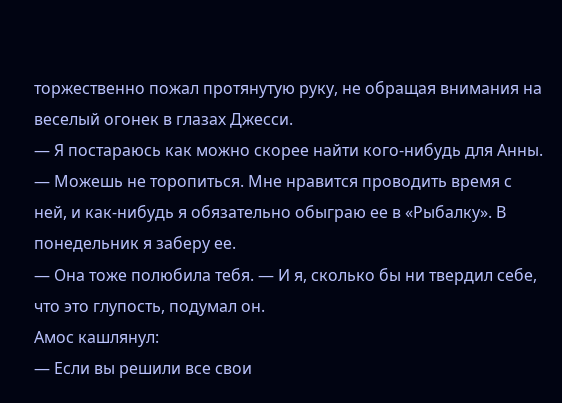торжественно пожал протянутую руку, не обращая внимания на веселый огонек в глазах Джесси.
— Я постараюсь как можно скорее найти кого-нибудь для Анны.
— Можешь не торопиться. Мне нравится проводить время с ней, и как-нибудь я обязательно обыграю ее в «Рыбалку». В понедельник я заберу ее.
— Она тоже полюбила тебя. — И я, сколько бы ни твердил себе, что это глупость, подумал он.
Амос кашлянул:
— Если вы решили все свои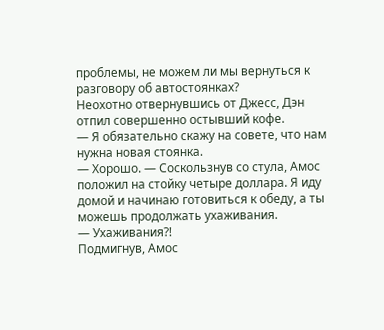проблемы, не можем ли мы вернуться к разговору об автостоянках?
Неохотно отвернувшись от Джесс, Дэн отпил совершенно остывший кофе.
— Я обязательно скажу на совете, что нам нужна новая стоянка.
— Хорошо. — Соскользнув со стула, Амос положил на стойку четыре доллара. Я иду домой и начинаю готовиться к обеду, а ты можешь продолжать ухаживания.
— Ухаживания?!
Подмигнув, Амос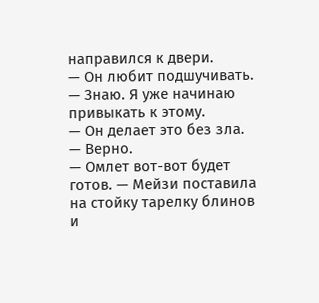направился к двери.
— Он любит подшучивать.
— Знаю. Я уже начинаю привыкать к этому.
— Он делает это без зла.
— Верно.
— Омлет вот-вот будет готов. — Мейзи поставила на стойку тарелку блинов и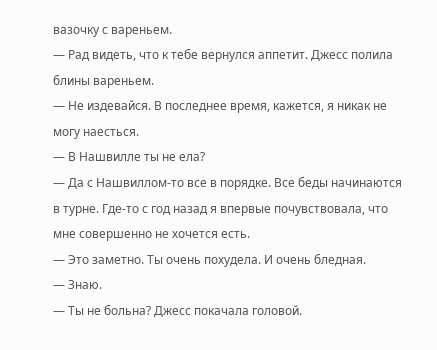вазочку с вареньем.
— Рад видеть, что к тебе вернулся аппетит. Джесс полила блины вареньем.
— Не издевайся. В последнее время, кажется, я никак не могу наесться.
— В Нашвилле ты не ела?
— Да с Нашвиллом-то все в порядке. Все беды начинаются в турне. Где-то с год назад я впервые почувствовала, что мне совершенно не хочется есть.
— Это заметно. Ты очень похудела. И очень бледная.
— Знаю.
— Ты не больна? Джесс покачала головой.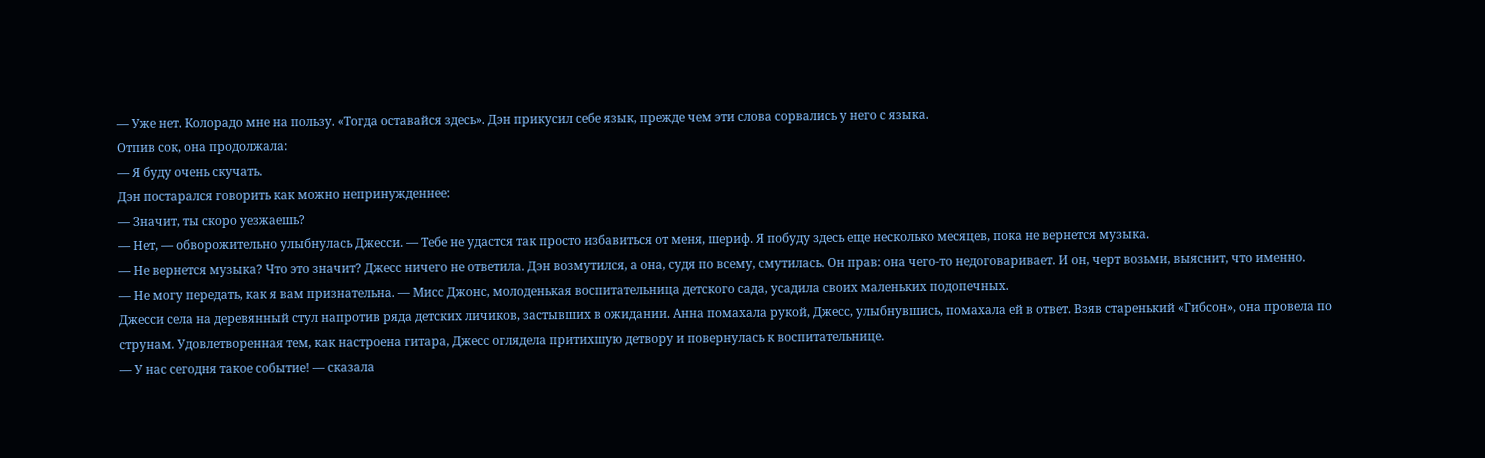— Уже нет. Колорадо мне на пользу. «Тогда оставайся здесь». Дэн прикусил себе язык, прежде чем эти слова сорвались у него с языка.
Отпив сок, она продолжала:
— Я буду очень скучать.
Дэн постарался говорить как можно непринужденнее:
— Значит, ты скоро уезжаешь?
— Нет, — обворожительно улыбнулась Джесси. — Тебе не удастся так просто избавиться от меня, шериф. Я побуду здесь еще несколько месяцев, пока не вернется музыка.
— Не вернется музыка? Что это значит? Джесс ничего не ответила. Дэн возмутился, а она, судя по всему, смутилась. Он прав: она чего-то недоговаривает. И он, черт возьми, выяснит, что именно.
— Не могу передать, как я вам признательна. — Мисс Джонс, молоденькая воспитательница детского сада, усадила своих маленьких подопечных.
Джесси села на деревянный стул напротив ряда детских личиков, застывших в ожидании. Анна помахала рукой, Джесс, улыбнувшись, помахала ей в ответ. Взяв старенький «Гибсон», она провела по струнам. Удовлетворенная тем, как настроена гитара, Джесс оглядела притихшую детвору и повернулась к воспитательнице.
— У нас сегодня такое событие! — сказала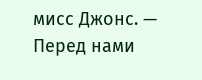мисс Джонс. — Перед нами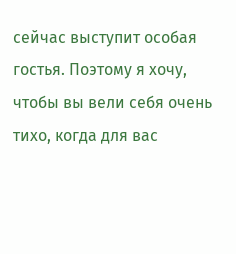сейчас выступит особая гостья. Поэтому я хочу, чтобы вы вели себя очень тихо, когда для вас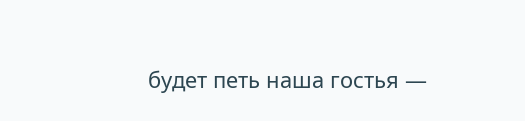будет петь наша гостья —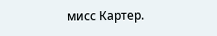мисс Картер.